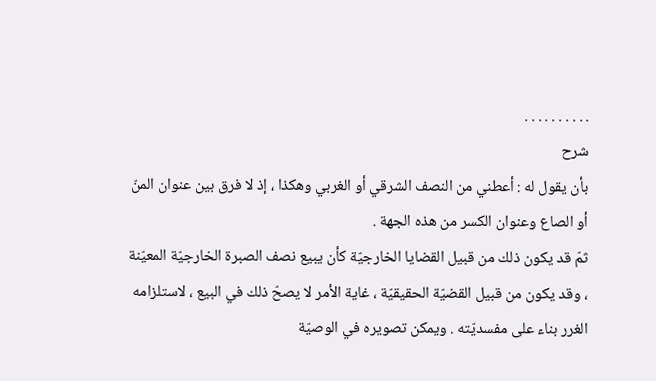. . . . . . . . . .
شرح
بأن يقول له : أعطني من النصف الشرقي أو الغربي وهكذا ، إذ لا فرق بين عنوان المنّ أو الصاع وعنوان الكسر من هذه الجهة .
ثمّ قد يكون ذلك من قبيل القضايا الخارجيّة كأن يبيع نصف الصبرة الخارجيّة المعيّنة ، وقد يكون من قبيل القضيّة الحقيقيّة ، غاية الأمر لا يصحّ ذلك في البيع ، لاستلزامه الغرر بناء على مفسديّته . ويمكن تصويره في الوصيّة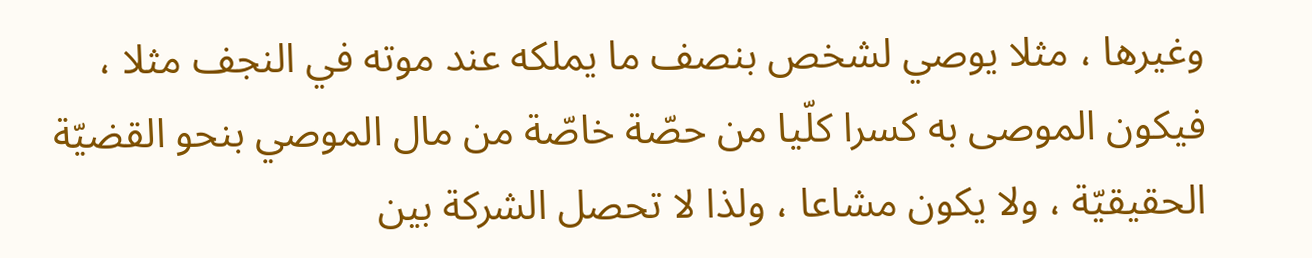وغيرها ، مثلا يوصي لشخص بنصف ما يملكه عند موته في النجف مثلا ، فيكون الموصى به كسرا كلّيا من حصّة خاصّة من مال الموصي بنحو القضيّة الحقيقيّة ، ولا يكون مشاعا ، ولذا لا تحصل الشركة بين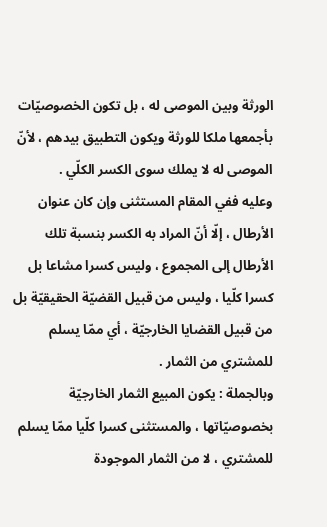الورثة وبين الموصى له ، بل تكون الخصوصيّات بأجمعها ملكا للورثة ويكون التطبيق بيدهم ، لأنّ الموصى له لا يملك سوى الكسر الكلّي .
وعليه ففي المقام المستثنى وإن كان عنوان الأرطال ، إلّا أنّ المراد به الكسر بنسبة تلك الأرطال إلى المجموع ، وليس كسرا مشاعا بل كسرا كلّيا ، وليس من قبيل القضيّة الحقيقيّة بل من قبيل القضايا الخارجيّة ، أي ممّا يسلم للمشتري من الثمار .
وبالجملة : يكون المبيع الثمار الخارجيّة بخصوصيّاتها ، والمستثنى كسرا كلّيا ممّا يسلم للمشتري ، لا من الثمار الموجودة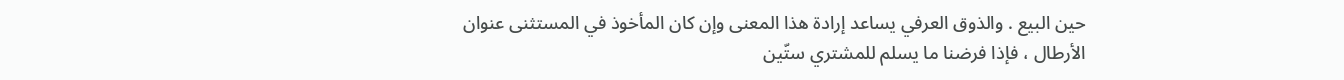حين البيع . والذوق العرفي يساعد إرادة هذا المعنى وإن كان المأخوذ في المستثنى عنوان الأرطال ، فإذا فرضنا ما يسلم للمشتري ستّين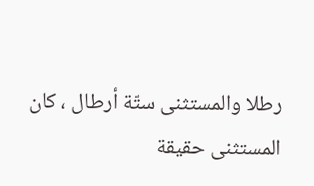رطلا والمستثنى ستّة أرطال ، كان المستثنى حقيقة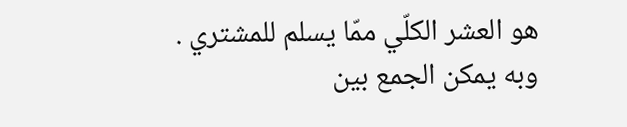هو العشر الكلّي ممّا يسلم للمشتري .
وبه يمكن الجمع بين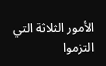الأمور الثلاثة التي التزموا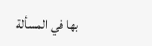بها في المسألة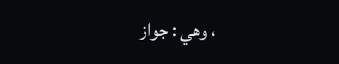، وهي : جواز